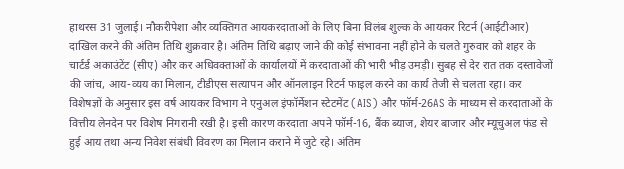हाथरस 31 जुलाई। नौकरीपेशा और व्यक्तिगत आयकरदाताओं के लिए बिना विलंब शुल्क के आयकर रिटर्न (आईटीआर) दाखिल करने की अंतिम तिथि शुक्रवार है। अंतिम तिथि बढ़ाए जाने की कोई संभावना नहीं होने के चलते गुरुवार को शहर के चार्टर्ड अकाउंटेंट (सीए) और कर अधिवक्ताओं के कार्यालयों में करदाताओं की भारी भीड़ उमड़ी। सुबह से देर रात तक दस्तावेजों की जांच, आय-व्यय का मिलान, टीडीएस सत्यापन और ऑनलाइन रिटर्न फाइल करने का कार्य तेजी से चलता रहा। कर विशेषज्ञों के अनुसार इस वर्ष आयकर विभाग ने एनुअल इंफॉर्मेशन स्टेटमेंट (AIS) और फॉर्म-26AS के माध्यम से करदाताओं के वित्तीय लेनदेन पर विशेष निगरानी रखी है। इसी कारण करदाता अपने फॉर्म-16, बैंक ब्याज, शेयर बाजार और म्यूचुअल फंड से हुई आय तथा अन्य निवेश संबंधी विवरण का मिलान कराने में जुटे रहे। अंतिम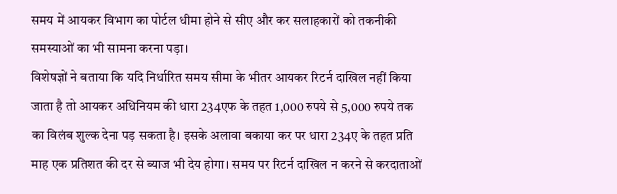समय में आयकर विभाग का पोर्टल धीमा होने से सीए और कर सलाहकारों को तकनीकी समस्याओं का भी सामना करना पड़ा।
विशेषज्ञों ने बताया कि यदि निर्धारित समय सीमा के भीतर आयकर रिटर्न दाखिल नहीं किया जाता है तो आयकर अधिनियम की धारा 234एफ के तहत 1,000 रुपये से 5,000 रुपये तक का विलंब शुल्क देना पड़ सकता है। इसके अलावा बकाया कर पर धारा 234ए के तहत प्रति माह एक प्रतिशत की दर से ब्याज भी देय होगा। समय पर रिटर्न दाखिल न करने से करदाताओं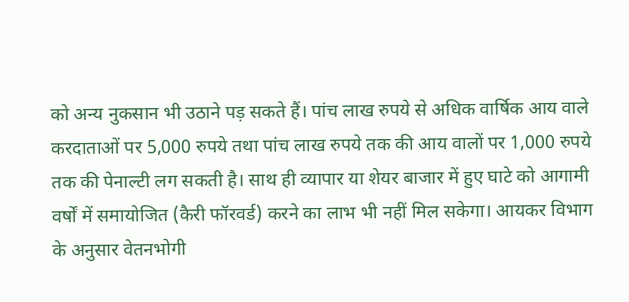को अन्य नुकसान भी उठाने पड़ सकते हैं। पांच लाख रुपये से अधिक वार्षिक आय वाले करदाताओं पर 5,000 रुपये तथा पांच लाख रुपये तक की आय वालों पर 1,000 रुपये तक की पेनाल्टी लग सकती है। साथ ही व्यापार या शेयर बाजार में हुए घाटे को आगामी वर्षों में समायोजित (कैरी फॉरवर्ड) करने का लाभ भी नहीं मिल सकेगा। आयकर विभाग के अनुसार वेतनभोगी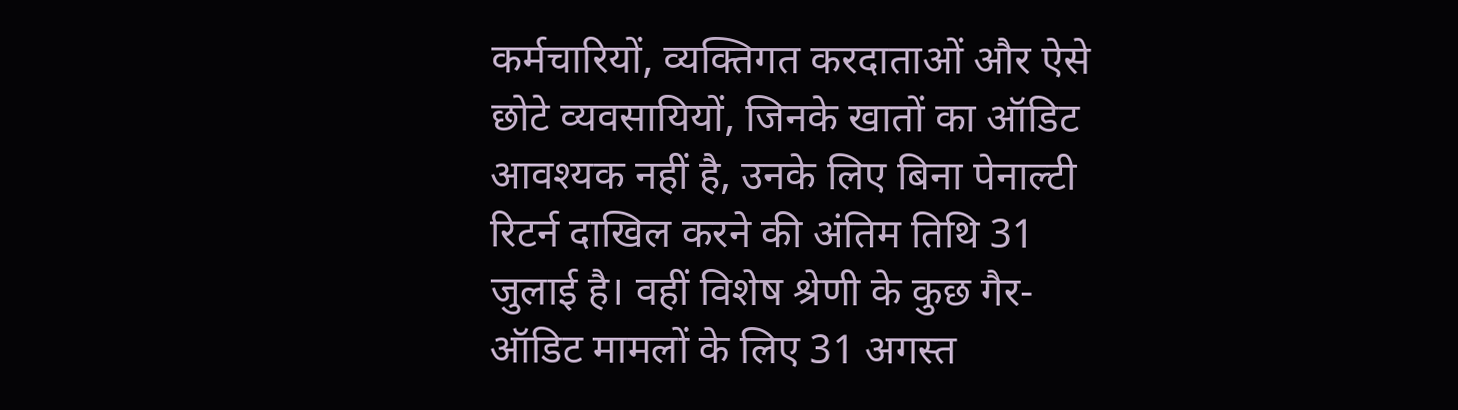कर्मचारियों, व्यक्तिगत करदाताओं और ऐसे छोटे व्यवसायियों, जिनके खातों का ऑडिट आवश्यक नहीं है, उनके लिए बिना पेनाल्टी रिटर्न दाखिल करने की अंतिम तिथि 31 जुलाई है। वहीं विशेष श्रेणी के कुछ गैर-ऑडिट मामलों के लिए 31 अगस्त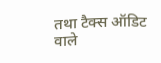तथा टैक्स ऑडिट वाले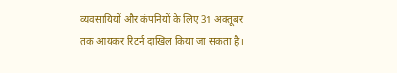व्यवसायियों और कंपनियों के लिए 31 अक्तूबर तक आयकर रिटर्न दाखिल किया जा सकता है।